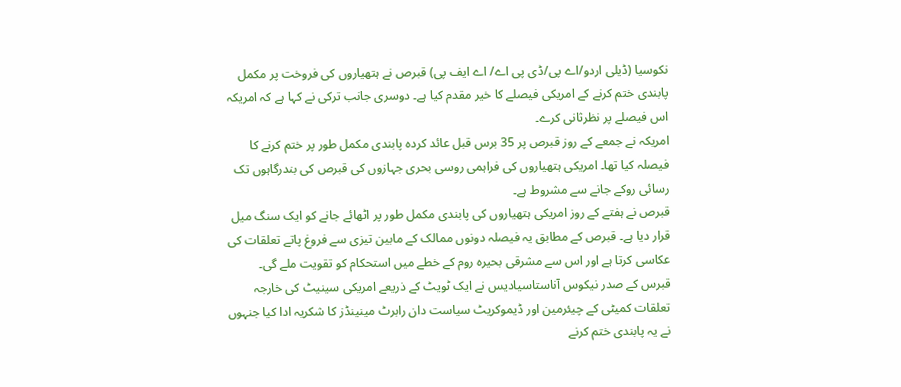نکوسیا (ڈیلی اردو/اے پی/ڈی پی اے/ اے ایف پی) قبرص نے ہتھیاروں کی فروخت پر مکمل پابندی ختم کرنے کے امریکی فیصلے کا خیر مقدم کیا ہے۔ دوسری جانب ترکی نے کہا ہے کہ امریکہ اس فیصلے پر نظرثانی کرے۔
امریکہ نے جمعے کے روز قبرص پر 35 برس قبل عائد کردہ پابندی مکمل طور پر ختم کرنے کا فیصلہ کیا تھا۔ امریکی ہتھیاروں کی فراہمی روسی بحری جہازوں کی قبرص کی بندرگاہوں تک رسائی روکے جانے سے مشروط ہے۔
قبرص نے ہفتے کے روز امریکی ہتھیاروں کی پابندی مکمل طور پر اٹھائے جانے کو ایک سنگ میل قرار دیا ہے۔ قبرص کے مطابق یہ فیصلہ دونوں ممالک کے مابین تیزی سے فروغ پاتے تعلقات کی عکاسی کرتا ہے اور اس سے مشرقی بحیرہ روم کے خطے میں استحکام کو تقویت ملے گی۔
قبرس کے صدر نیکوس آناستاسیادیس نے ایک ٹویٹ کے ذریعے امریکی سینیٹ کی خارجہ تعلقات کمیٹی کے چیئرمین اور ڈیموکریٹ سیاست دان رابرٹ مینینڈز کا شکریہ ادا کیا جنہوں نے یہ پابندی ختم کرنے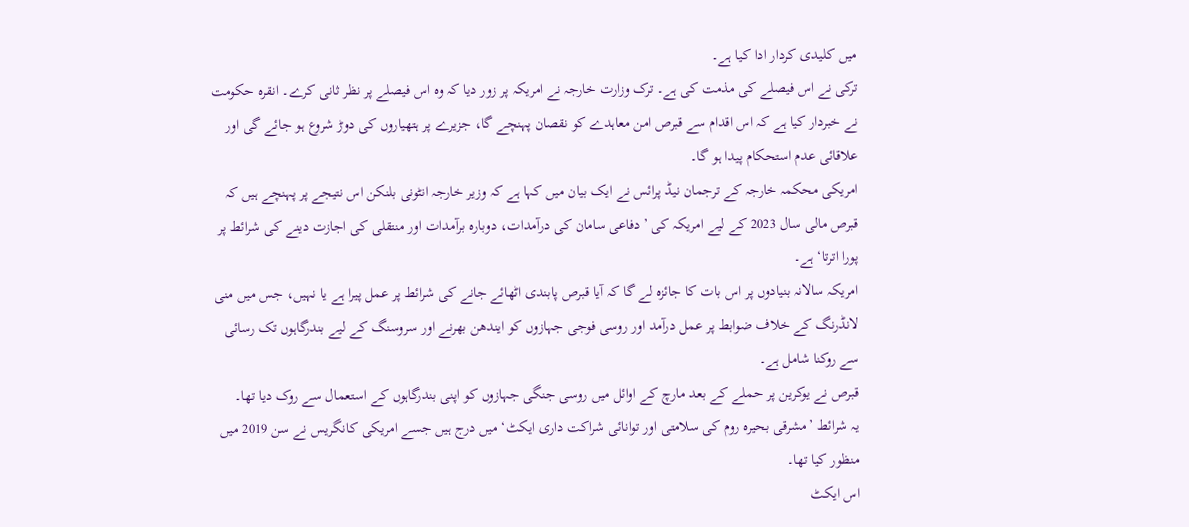میں کلیدی کردار ادا کیا ہے۔
ترکی نے اس فیصلے کی مذمت کی ہے۔ ترک وزارت خارجہ نے امریکہ پر زور دیا کہ وہ اس فیصلے پر نظر ثانی کرے۔ انقرہ حکومت نے خبردار کیا ہے کہ اس اقدام سے قبرص امن معاہدے کو نقصان پہنچے گا، جزیرے پر ہتھیاروں کی دوڑ شروع ہو جائے گی اور علاقائی عدم استحکام پیدا ہو گا۔
امریکی محکمہ خارجہ کے ترجمان نیڈ پرائس نے ایک بیان میں کہا ہے کہ وزیر خارجہ انٹونی بلنکن اس نتیجے پر پہنچے ہیں کہ قبرص مالی سال 2023 کے لیے امریکہ کی ’دفاعی سامان کی درآمدات، دوبارہ برآمدات اور منتقلی کی اجازت دینے کی شرائط پر پورا اترتا‘ ہے۔
امریکہ سالانہ بنیادوں پر اس بات کا جائزہ لے گا کہ آیا قبرص پابندی اٹھائے جانے کی شرائط پر عمل پیرا ہے یا نہیں، جس میں منی لانڈرنگ کے خلاف ضوابط پر عمل درآمد اور روسی فوجی جہازوں کو ایندھن بھرنے اور سروسنگ کے لیے بندرگاہوں تک رسائی سے روکنا شامل ہے۔
قبرص نے یوکرین پر حملے کے بعد مارچ کے اوائل میں روسی جنگی جہازوں کو اپنی بندرگاہوں کے استعمال سے روک دیا تھا۔
یہ شرائط ’مشرقی بحیرہ روم کی سلامتی اور توانائی شراکت داری ایکٹ‘ میں درج ہیں جسے امریکی کانگریس نے سن 2019 میں منظور کیا تھا۔
اس ایکٹ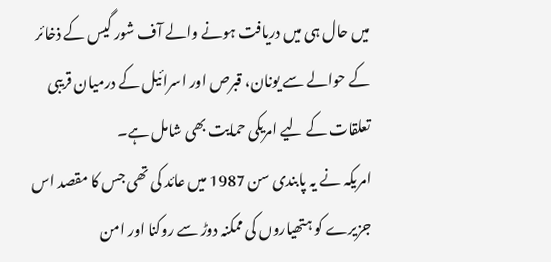میں حال ہی میں دریافت ہونے والے آف شور گیس کے ذخائر کے حوالے سے یونان، قبرص اور اسرائیل کے درمیان قریبی تعلقات کے لیے امریکی حمایت بھی شامل ہے۔
امریکہ نے یہ پابندی سن 1987 میں عائد کی تھی جس کا مقصد اس جزیرے کو ہتھیاروں کی ممکنہ دوڑ سے روکنا اور امن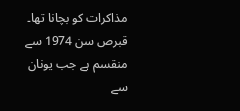مذاکرات کو بچانا تھا۔ قبرص سن 1974 سے منقسم ہے جب یونان سے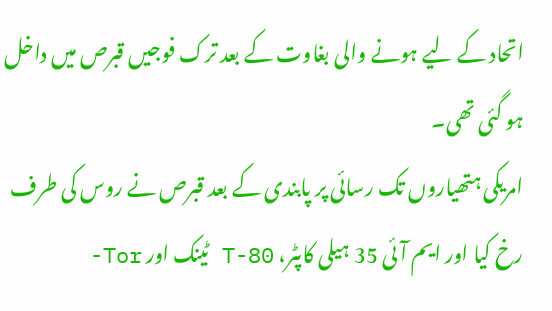اتحاد کے لیے ہونے والی بغاوت کے بعد ترک فوجیں قبرص میں داخل ہو گئی تھی۔
امریکی ہتھیاروں تک رسائی پر پابندی کے بعد قبرص نے روس کی طرف رخ کیا اور ایم آئی 35 ہیلی کاپٹر، T-80 ٹینک اور Tor-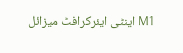M1 اینٹی ایئرکرافٹ میزائل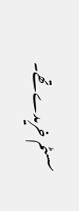سسٹم خریدے تھے۔